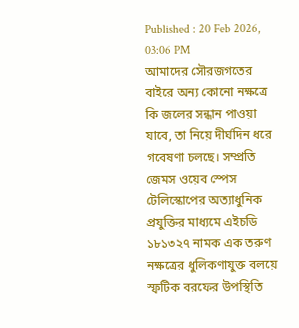Published : 20 Feb 2026, 03:06 PM
আমাদের সৌরজগতের বাইরে অন্য কোনো নক্ষত্রে কি জলের সন্ধান পাওয়া যাবে, তা নিয়ে দীর্ঘদিন ধরে গবেষণা চলছে। সম্প্রতি জেমস ওয়েব স্পেস টেলিস্কোপের অত্যাধুনিক প্রযুক্তির মাধ্যমে এইচডি ১৮১৩২৭ নামক এক তরুণ নক্ষত্রের ধুলিকণাযুক্ত বলয়ে স্ফটিক বরফের উপস্থিতি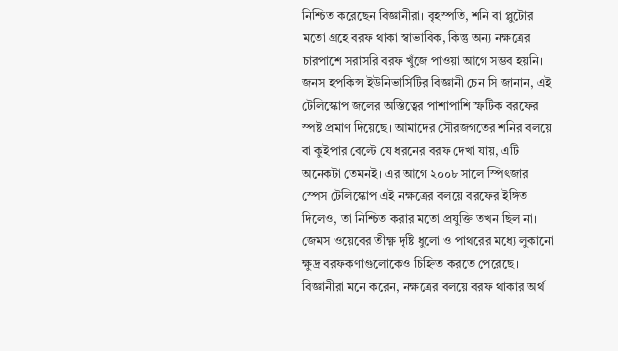নিশ্চিত করেছেন বিজ্ঞানীরা। বৃহস্পতি, শনি বা প্লুটোর মতো গ্রহে বরফ থাকা স্বাভাবিক, কিন্তু অন্য নক্ষত্রের চারপাশে সরাসরি বরফ খুঁজে পাওয়া আগে সম্ভব হয়নি। জনস হপকিন্স ইউনিভার্সিটির বিজ্ঞানী চেন সি জানান, এই টেলিস্কোপ জলের অস্তিত্বের পাশাপাশি স্ফটিক বরফের স্পষ্ট প্রমাণ দিয়েছে। আমাদের সৌরজগতের শনির বলয়ে বা কুইপার বেল্টে যে ধরনের বরফ দেখা যায়, এটি অনেকটা তেমনই। এর আগে ২০০৮ সালে স্পিৎজার স্পেস টেলিস্কোপ এই নক্ষত্রের বলয়ে বরফের ইঙ্গিত দিলেও, তা নিশ্চিত করার মতো প্রযুক্তি তখন ছিল না।
জেমস ওয়েবের তীক্ষ্ণ দৃষ্টি ধুলো ও পাথরের মধ্যে লুকানো ক্ষুদ্র বরফকণাগুলোকেও চিহ্নিত করতে পেরেছে। বিজ্ঞানীরা মনে করেন, নক্ষত্রের বলয়ে বরফ থাকার অর্থ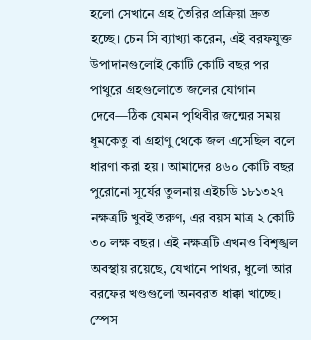হলো সেখানে গ্রহ তৈরির প্রক্রিয়া দ্রুত হচ্ছে। চেন সি ব্যাখ্যা করেন, এই বরফযুক্ত উপাদানগুলোই কোটি কোটি বছর পর পাথুরে গ্রহগুলোতে জলের যোগান দেবে—ঠিক যেমন পৃথিবীর জন্মের সময় ধূমকেতু বা গ্রহাণু থেকে জল এসেছিল বলে ধারণা করা হয়। আমাদের ৪৬০ কোটি বছর পুরোনো সূর্যের তুলনায় এইচডি ১৮১৩২৭ নক্ষত্রটি খুবই তরুণ, এর বয়স মাত্র ২ কোটি ৩০ লক্ষ বছর। এই নক্ষত্রটি এখনও বিশৃঙ্খল অবস্থায় রয়েছে, যেখানে পাথর, ধুলো আর বরফের খণ্ডগুলো অনবরত ধাক্কা খাচ্ছে। স্পেস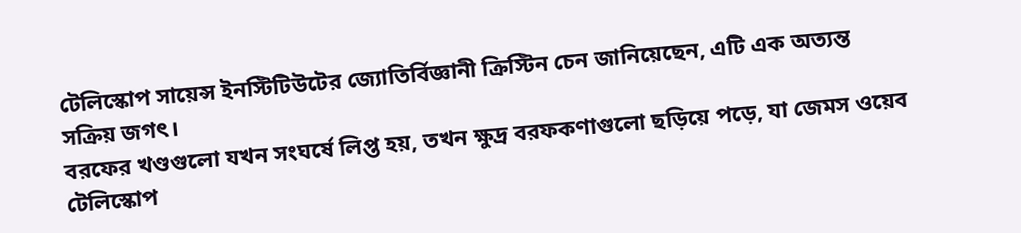টেলিস্কোপ সায়েন্স ইনস্টিটিউটের জ্যোতির্বিজ্ঞানী ক্রিস্টিন চেন জানিয়েছেন, এটি এক অত্যন্ত সক্রিয় জগৎ।
বরফের খণ্ডগুলো যখন সংঘর্ষে লিপ্ত হয়, তখন ক্ষুদ্র বরফকণাগুলো ছড়িয়ে পড়ে, যা জেমস ওয়েব টেলিস্কোপ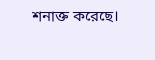শনাক্ত করেছে।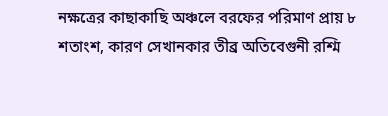নক্ষত্রের কাছাকাছি অঞ্চলে বরফের পরিমাণ প্রায় ৮ শতাংশ, কারণ সেখানকার তীব্র অতিবেগুনী রশ্মি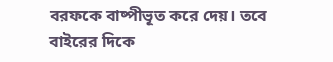বরফকে বাষ্পীভূত করে দেয়। তবে বাইরের দিকে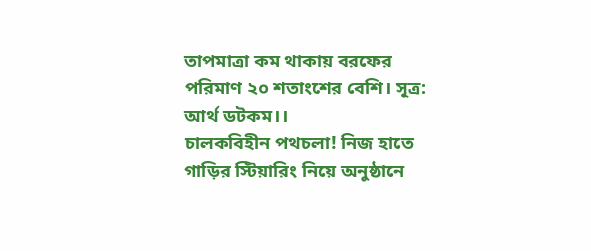তাপমাত্রা কম থাকায় বরফের পরিমাণ ২০ শতাংশের বেশি। সূত্র: আর্থ ডটকম।।
চালকবিহীন পথচলা! নিজ হাতে গাড়ির স্টিয়ারিং নিয়ে অনুষ্ঠানে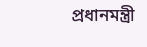প্রধানমন্ত্রী